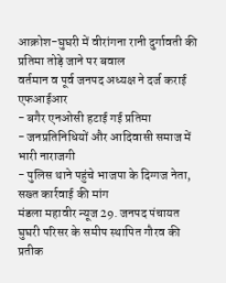आक्रोश-घुघरी में वीरांगना रानी दुर्गावती की प्रतिमा तोड़े जाने पर बवाल
वर्तमान व पूर्व जनपद अध्यक्ष ने दर्ज कराई एफआईआर
- बगैर एनओसी हटाई गई प्रतिमा
- जनप्रतिनिधियों और आदिवासी समाज में भारी नाराजगी
- पुलिस थाने पहुंचे भाजपा के दिग्गज नेता, सख्त कार्रवाई की मांग
मंडला महावीर न्यूज 29. जनपद पंचायत घुघरी परिसर के समीप स्थापित गौरव की प्रतीक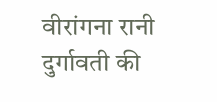वीरांगना रानी दुर्गावती की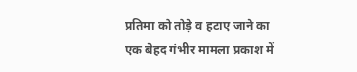प्रतिमा को तोड़े व हटाए जाने का एक बेहद गंभीर मामला प्रकाश में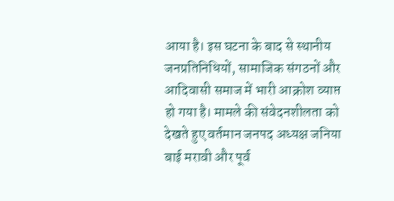आया है। इस घटना के बाद से स्थानीय जनप्रतिनिधियों, सामाजिक संगठनों और आदिवासी समाज में भारी आक्रोश व्याप्त हो गया है। मामले की संवेदनशीलता को देखते हुए वर्तमान जनपद अध्यक्ष जनिया बाई मरावी और पूर्व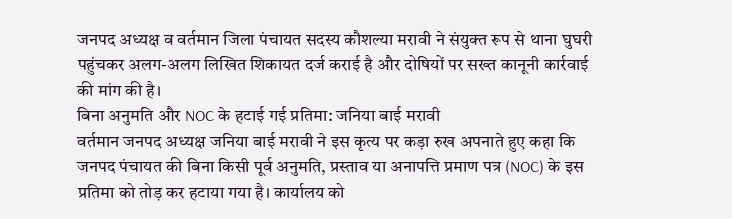जनपद अध्यक्ष व वर्तमान जिला पंचायत सदस्य कौशल्या मरावी ने संयुक्त रूप से थाना घुघरी पहुंचकर अलग-अलग लिखित शिकायत दर्ज कराई है और दोषियों पर सख्त कानूनी कार्रवाई की मांग की है।
बिना अनुमति और NOC के हटाई गई प्रतिमा: जनिया बाई मरावी
वर्तमान जनपद अध्यक्ष जनिया बाई मरावी ने इस कृत्य पर कड़ा रुख अपनाते हुए कहा कि जनपद पंचायत की बिना किसी पूर्व अनुमति, प्रस्ताव या अनापत्ति प्रमाण पत्र (NOC) के इस प्रतिमा को तोड़ कर हटाया गया है। कार्यालय को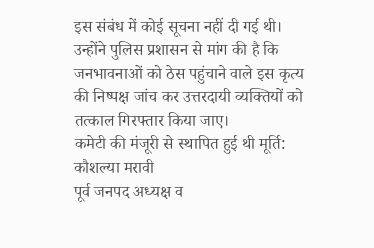इस संबंध में कोई सूचना नहीं दी गई थी। उन्होंने पुलिस प्रशासन से मांग की है कि जनभावनाओं को ठेस पहुंचाने वाले इस कृत्य की निष्पक्ष जांच कर उत्तरदायी व्यक्तियों को तत्काल गिरफ्तार किया जाए।
कमेटी की मंजूरी से स्थापित हुई थी मूर्ति: कौशल्या मरावी
पूर्व जनपद अध्यक्ष व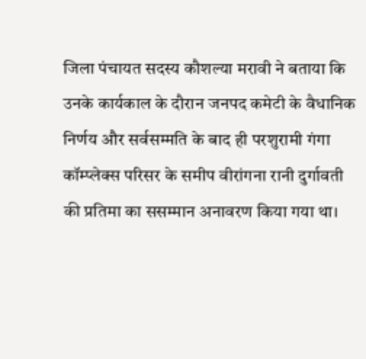जिला पंचायत सदस्य कौशल्या मरावी ने बताया कि उनके कार्यकाल के दौरान जनपद कमेटी के वैधानिक निर्णय और सर्वसम्मति के बाद ही परशुरामी गंगा कॉम्प्लेक्स परिसर के समीप वीरांगना रानी दुर्गावती की प्रतिमा का ससम्मान अनावरण किया गया था।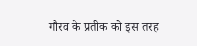गौरव के प्रतीक को इस तरह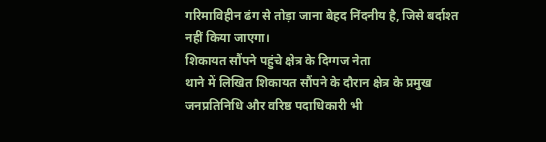गरिमाविहीन ढंग से तोड़ा जाना बेहद निंदनीय है, जिसे बर्दाश्त नहीं किया जाएगा।
शिकायत सौंपने पहुंचे क्षेत्र के दिग्गज नेता
थाने में लिखित शिकायत सौंपने के दौरान क्षेत्र के प्रमुख जनप्रतिनिधि और वरिष्ठ पदाधिकारी भी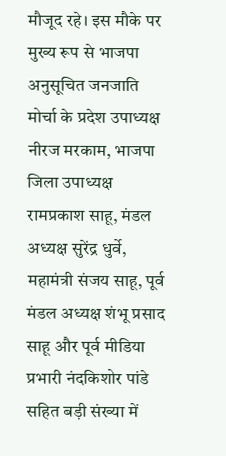मौजूद रहे। इस मौके पर मुख्य रूप से भाजपा अनुसूचित जनजाति मोर्चा के प्रदेश उपाध्यक्ष नीरज मरकाम, भाजपा जिला उपाध्यक्ष रामप्रकाश साहू, मंडल अध्यक्ष सुरेंद्र धुर्वे, महामंत्री संजय साहू, पूर्व मंडल अध्यक्ष शंभू प्रसाद साहू और पूर्व मीडिया प्रभारी नंदकिशोर पांडे सहित बड़ी संख्या में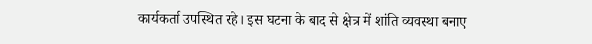कार्यकर्ता उपस्थित रहे। इस घटना के बाद से क्षेत्र में शांति व्यवस्था बनाए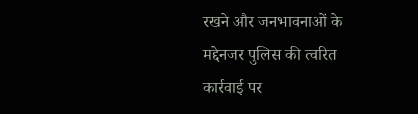रखने और जनभावनाओं के मद्देनजर पुलिस की त्वरित कार्रवाई पर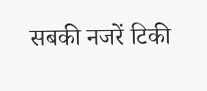सबकी नजरें टिकी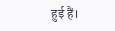हुई हैं।